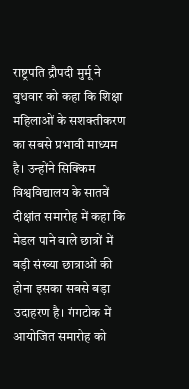राष्ट्रपति द्रौपदी मुर्मू ने बुधवार को कहा कि शिक्षा महिलाओं के सशक्तीकरण का सबसे प्रभावी माध्यम है। उन्होंने सिक्किम विश्वविद्यालय के सातवें दीक्षांत समारोह में कहा कि मेडल पाने वाले छात्रों में बड़ी संख्या छात्राओं की होना इसका सबसे बड़ा उदाहरण है। गंगटोक में आयोजित समारोह को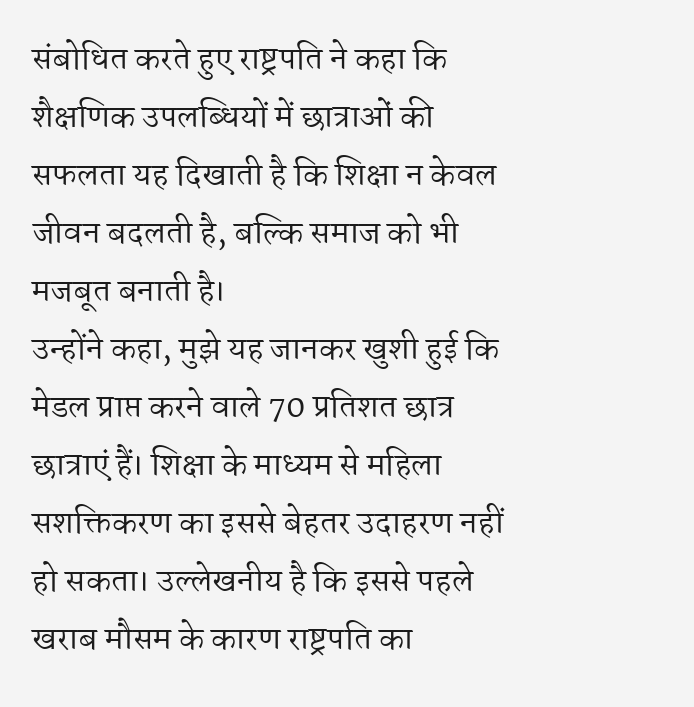संबोधित करते हुए राष्ट्रपति ने कहा कि शैक्षणिक उपलब्धियों में छात्राओं की सफलता यह दिखाती है कि शिक्षा न केवल जीवन बदलती है, बल्कि समाज को भी मजबूत बनाती है।
उन्होंने कहा, मुझे यह जानकर खुशी हुई कि मेडल प्राप्त करने वाले 70 प्रतिशत छात्र छात्राएं हैं। शिक्षा के माध्यम से महिला सशक्तिकरण का इससे बेहतर उदाहरण नहीं हो सकता। उल्लेखनीय है कि इससे पहले खराब मौसम के कारण राष्ट्रपति का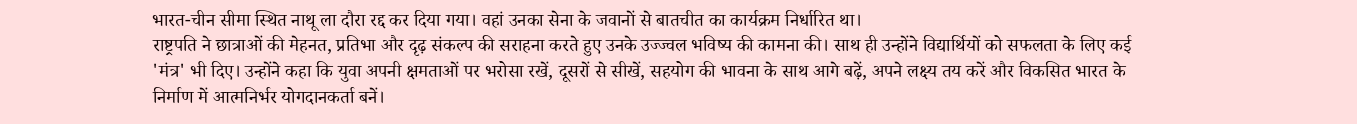भारत-चीन सीमा स्थित नाथू ला दौरा रद्द कर दिया गया। वहां उनका सेना के जवानों से बातचीत का कार्यक्रम निर्धारित था।
राष्ट्रपति ने छात्राओं की मेहनत, प्रतिभा और दृढ़ संकल्प की सराहना करते हुए उनके उज्ज्वल भविष्य की कामना की। साथ ही उन्होंने विद्यार्थियों को सफलता के लिए कई 'मंत्र' भी दिए। उन्होंने कहा कि युवा अपनी क्षमताओं पर भरोसा रखें, दूसरों से सीखें, सहयोग की भावना के साथ आगे बढ़ें, अपने लक्ष्य तय करें और विकसित भारत के निर्माण में आत्मनिर्भर योगदानकर्ता बनें।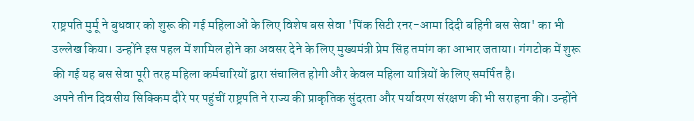राष्ट्रपति मुर्मू ने बुधवार को शुरू की गई महिलाओं के लिए विशेष बस सेवा 'पिंक सिटी रनर-आमा दिदी बहिनी बस सेवा' का भी उल्लेख किया। उन्होंने इस पहल में शामिल होने का अवसर देने के लिए मुख्यमंत्री प्रेम सिंह तमांग का आभार जताया। गंगटोक में शुरू की गई यह बस सेवा पूरी तरह महिला कर्मचारियों द्वारा संचालित होगी और केवल महिला यात्रियों के लिए समर्पित है।
अपने तीन दिवसीय सिक्किम दौरे पर पहुंचीं राष्ट्रपति ने राज्य की प्राकृतिक सुंदरता और पर्यावरण संरक्षण की भी सराहना की। उन्होंने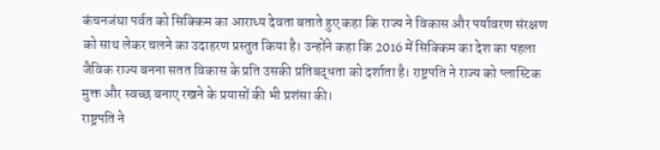कंचनजंघा पर्वत को सिक्किम का आराध्य देवता बताते हुए कहा कि राज्य ने विकास और पर्यावरण संरक्षण को साथ लेकर चलने का उदाहरण प्रस्तुत किया है। उन्होंने कहा कि 2016 में सिक्किम का देश का पहला जैविक राज्य बनना सतत विकास के प्रति उसकी प्रतिबद्धता को दर्शाता है। राष्ट्रपति ने राज्य को प्लास्टिक मुक्त और स्वच्छ बनाए रखने के प्रयासों की भी प्रशंसा की।
राष्ट्रपति ने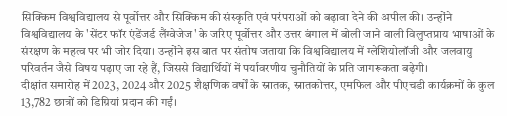सिक्किम विश्वविद्यालय से पूर्वोत्तर और सिक्किम की संस्कृति एवं परंपराओं को बढ़ावा देने की अपील की। उन्होंने विश्वविद्यालय के 'सेंटर फॉर एंडेंजर्ड लैंग्वेजेज' के जरिए पूर्वोत्तर और उत्तर बंगाल में बोली जाने वाली विलुप्तप्राय भाषाओं के संरक्षण के महत्व पर भी जोर दिया। उन्होंने इस बात पर संतोष जताया कि विश्वविद्यालय में ग्लेशियोलॉजी और जलवायु परिवर्तन जैसे विषय पढ़ाए जा रहे हैं, जिससे विद्यार्थियों में पर्यावरणीय चुनौतियों के प्रति जागरूकता बढ़ेगी।
दीक्षांत समारोह में 2023, 2024 और 2025 शैक्षणिक वर्षों के स्नातक, स्नातकोत्तर, एमफिल और पीएचडी कार्यक्रमों के कुल 13,782 छात्रों को डिग्रियां प्रदान की गईं।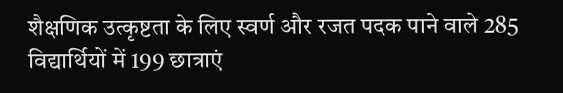शैक्षणिक उत्कृष्टता के लिए स्वर्ण और रजत पदक पाने वाले 285 विद्यार्थियों में 199 छात्राएं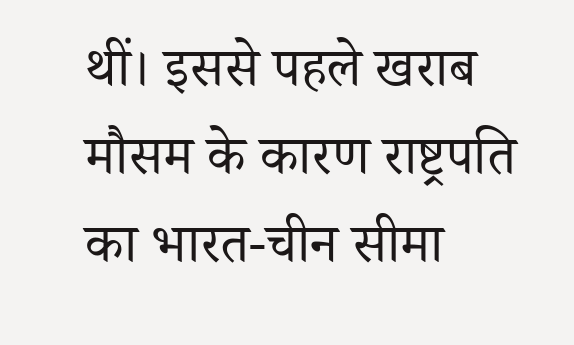थीं। इससे पहले खराब मौसम के कारण राष्ट्रपति का भारत-चीन सीमा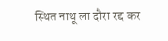स्थित नाथू ला दौरा रद्द कर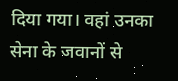दिया गया। वहां उनका सेना के जवानों से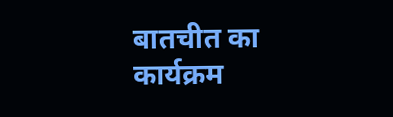बातचीत का कार्यक्रम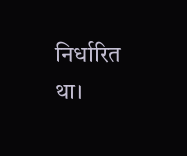निर्धारित था।